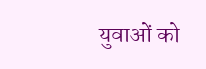युवाओं को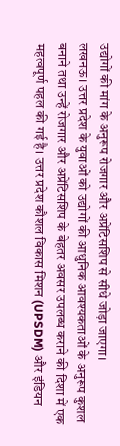उद्योगों की मांग के अनुरूप रोजगार और अप्रेंटिसशिप से सीधे जोड़ा जाएगा।
लखनऊ। उत्तर प्रदेश के युवाओं को उद्योगों की आधुनिक आवश्यकताओं के अनुरूप कुशल बनाने तथा उन्हें रोजगार और अप्रेंटिसशिप के बेहतर अवसर उपलब्ध कराने की दिशा में एक महत्वपूर्ण पहल की गई है। उत्तर प्रदेश कौशल विकास मिशन (UPSDM) और इंडियन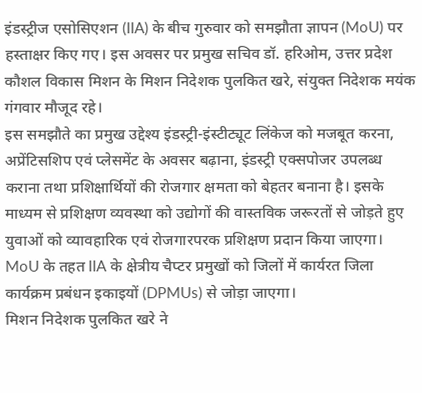इंडस्ट्रीज एसोसिएशन (IIA) के बीच गुरुवार को समझौता ज्ञापन (MoU) पर हस्ताक्षर किए गए। इस अवसर पर प्रमुख सचिव डॉ. हरिओम, उत्तर प्रदेश कौशल विकास मिशन के मिशन निदेशक पुलकित खरे, संयुक्त निदेशक मयंक गंगवार मौजूद रहे।
इस समझौते का प्रमुख उद्देश्य इंडस्ट्री-इंस्टीट्यूट लिंकेज को मजबूत करना, अप्रेंटिसशिप एवं प्लेसमेंट के अवसर बढ़ाना, इंडस्ट्री एक्सपोजर उपलब्ध कराना तथा प्रशिक्षार्थियों की रोजगार क्षमता को बेहतर बनाना है। इसके माध्यम से प्रशिक्षण व्यवस्था को उद्योगों की वास्तविक जरूरतों से जोड़ते हुए युवाओं को व्यावहारिक एवं रोजगारपरक प्रशिक्षण प्रदान किया जाएगा। MoU के तहत IIA के क्षेत्रीय चैप्टर प्रमुखों को जिलों में कार्यरत जिला कार्यक्रम प्रबंधन इकाइयों (DPMUs) से जोड़ा जाएगा।
मिशन निदेशक पुलकित खरे ने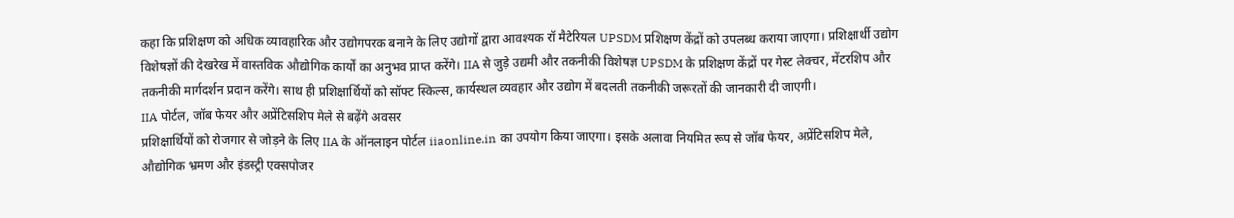कहा कि प्रशिक्षण को अधिक व्यावहारिक और उद्योगपरक बनाने के लिए उद्योगों द्वारा आवश्यक रॉ मैटेरियल UPSDM प्रशिक्षण केंद्रों को उपलब्ध कराया जाएगा। प्रशिक्षार्थी उद्योग विशेषज्ञों की देखरेख में वास्तविक औद्योगिक कार्यों का अनुभव प्राप्त करेंगे। IIA से जुड़े उद्यमी और तकनीकी विशेषज्ञ UPSDM के प्रशिक्षण केंद्रों पर गेस्ट लेक्चर, मेंटरशिप और तकनीकी मार्गदर्शन प्रदान करेंगे। साथ ही प्रशिक्षार्थियों को सॉफ्ट स्किल्स, कार्यस्थल व्यवहार और उद्योग में बदलती तकनीकी जरूरतों की जानकारी दी जाएगी।
IIA पोर्टल, जॉब फेयर और अप्रेंटिसशिप मेले से बढ़ेंगे अवसर
प्रशिक्षार्थियों को रोजगार से जोड़ने के लिए IIA के ऑनलाइन पोर्टल iiaonline.in का उपयोग किया जाएगा। इसके अलावा नियमित रूप से जॉब फेयर, अप्रेंटिसशिप मेले, औद्योगिक भ्रमण और इंडस्ट्री एक्सपोजर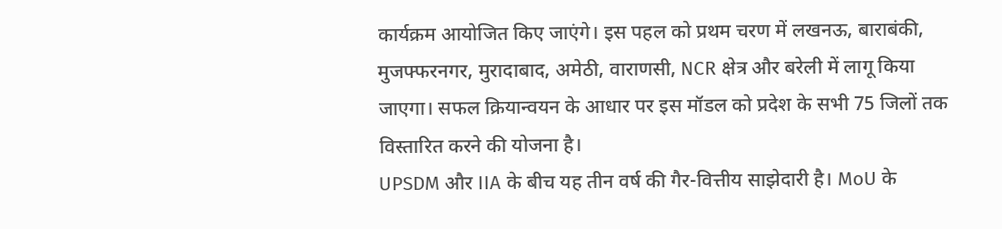कार्यक्रम आयोजित किए जाएंगे। इस पहल को प्रथम चरण में लखनऊ, बाराबंकी, मुजफ्फरनगर, मुरादाबाद, अमेठी, वाराणसी, NCR क्षेत्र और बरेली में लागू किया जाएगा। सफल क्रियान्वयन के आधार पर इस मॉडल को प्रदेश के सभी 75 जिलों तक विस्तारित करने की योजना है।
UPSDM और IIA के बीच यह तीन वर्ष की गैर-वित्तीय साझेदारी है। MoU के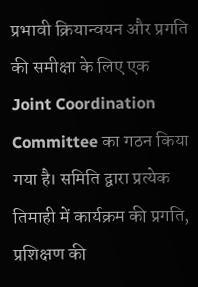प्रभावी क्रियान्वयन और प्रगति की समीक्षा के लिए एक Joint Coordination Committee का गठन किया गया है। समिति द्वारा प्रत्येक तिमाही में कार्यक्रम की प्रगति, प्रशिक्षण की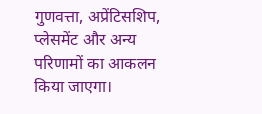गुणवत्ता, अप्रेंटिसशिप, प्लेसमेंट और अन्य परिणामों का आकलन किया जाएगा।